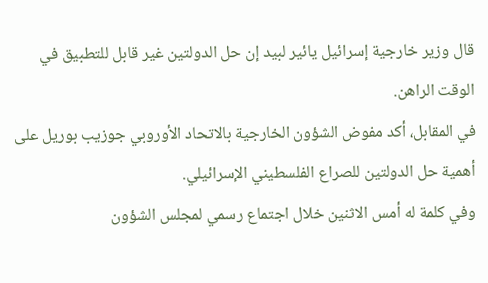قال وزير خارجية إسرائيل يائير لبيد إن حل الدولتين غير قابل للتطبيق في الوقت الراهن.
في المقابل، أكد مفوض الشؤون الخارجية بالاتحاد الأوروبي جوزيب بوريل على أهمية حل الدولتين للصراع الفلسطيني الإسرائيلي.
وفي كلمة له أمس الاثنين خلال اجتماع رسمي لمجلس الشؤون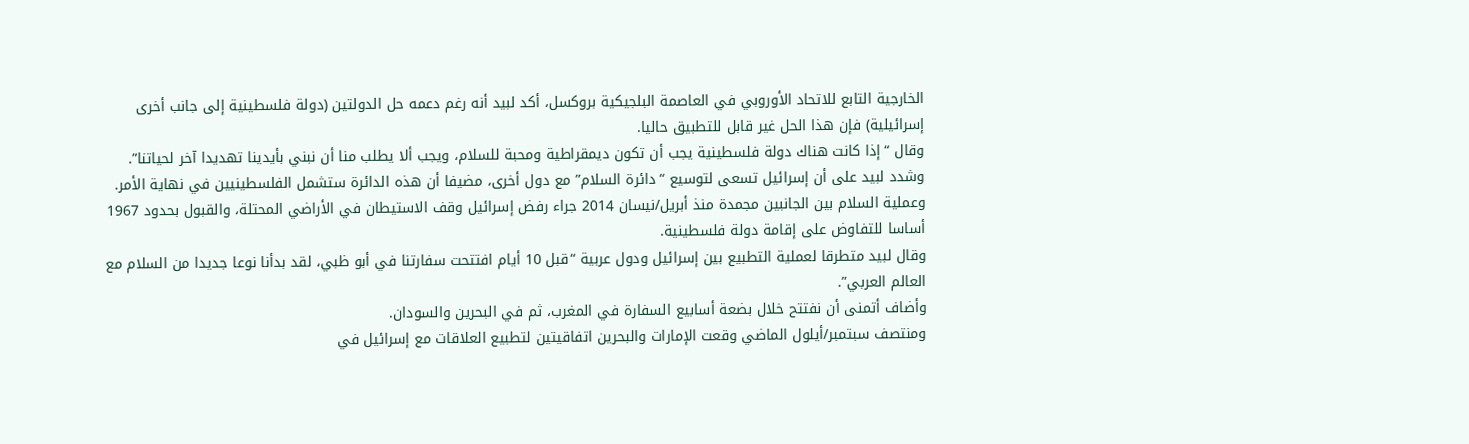الخارجية التابع للاتحاد الأوروبي في العاصمة البلجيكية بروكسل، أكد لبيد أنه رغم دعمه حل الدولتين (دولة فلسطينية إلى جانب أخرى إسرائيلية) فإن هذا الحل غير قابل للتطبيق حاليا.
وقال “إذا كانت هناك دولة فلسطينية يجب أن تكون ديمقراطية ومحبة للسلام، ويجب ألا يطلب منا أن نبني بأيدينا تهديدا آخر لحياتنا”.
وشدد لبيد على أن إسرائيل تسعى لتوسيع “دائرة السلام” مع دول أخرى، مضيفا أن هذه الدائرة ستشمل الفلسطينيين في نهاية الأمر.
وعملية السلام بين الجانبين مجمدة منذ أبريل/نيسان 2014 جراء رفض إسرائيل وقف الاستيطان في الأراضي المحتلة، والقبول بحدود 1967 أساسا للتفاوض على إقامة دولة فلسطينية.
وقال لبيد متطرقا لعملية التطبيع بين إسرائيل ودول عربية “قبل 10 أيام افتتحت سفارتنا في أبو ظبي، لقد بدأنا نوعا جديدا من السلام مع العالم العربي”.
وأضاف أتمنى أن نفتتح خلال بضعة أسابيع السفارة في المغرب، ثم في البحرين والسودان.
ومنتصف سبتمبر/أيلول الماضي وقعت الإمارات والبحرين اتفاقيتين لتطبيع العلاقات مع إسرائيل في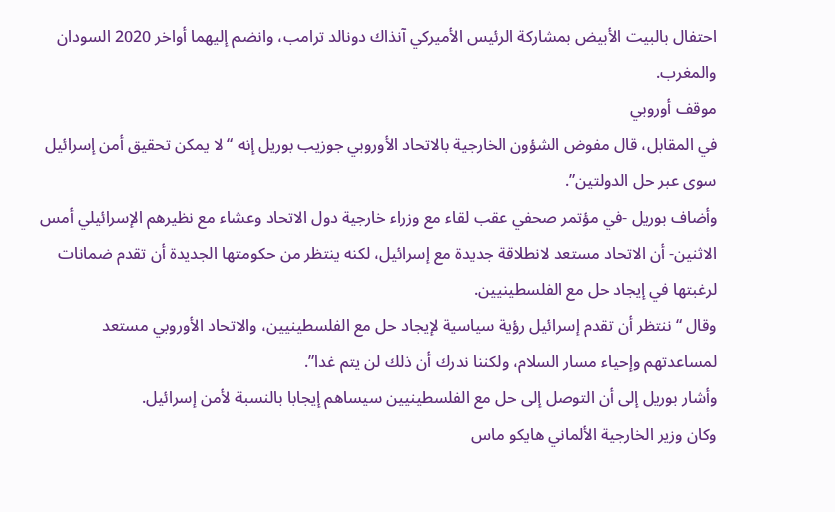احتفال بالبيت الأبيض بمشاركة الرئيس الأميركي آنذاك دونالد ترامب، وانضم إليهما أواخر 2020 السودان والمغرب.
موقف أوروبي
في المقابل، قال مفوض الشؤون الخارجية بالاتحاد الأوروبي جوزيب بوريل إنه “لا يمكن تحقيق أمن إسرائيل سوى عبر حل الدولتين”.
وأضاف بوريل -في مؤتمر صحفي عقب لقاء مع وزراء خارجية دول الاتحاد وعشاء مع نظيرهم الإسرائيلي أمس الاثنين- أن الاتحاد مستعد لانطلاقة جديدة مع إسرائيل، لكنه ينتظر من حكومتها الجديدة أن تقدم ضمانات لرغبتها في إيجاد حل مع الفلسطينيين.
وقال “ننتظر أن تقدم إسرائيل رؤية سياسية لإيجاد حل مع الفلسطينيين، والاتحاد الأوروبي مستعد لمساعدتهم وإحياء مسار السلام، ولكننا ندرك أن ذلك لن يتم غدا”.
وأشار بوريل إلى أن التوصل إلى حل مع الفلسطينيين سيساهم إيجابا بالنسبة لأمن إسرائيل.
وكان وزير الخارجية الألماني هايكو ماس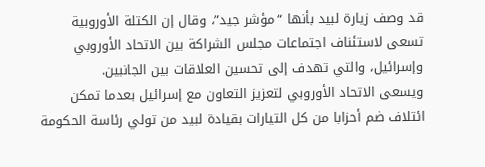قد وصف زيارة لبيد بأنها “مؤشر جيد”، وقال إن الكتلة الأوروبية تسعى لاستئناف اجتماعات مجلس الشراكة بين الاتحاد الأوروبي وإسرائيل، والتي تهدف إلى تحسين العلاقات بين الجانبين.
ويسعى الاتحاد الأوروبي لتعزيز التعاون مع إسرائيل بعدما تمكن ائتلاف ضم أحزابا من كل التيارات بقيادة لبيد من تولي رئاسة الحكومة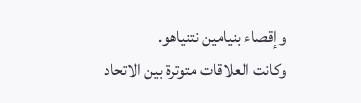وإقصاء بنيامين نتنياهو.
وكانت العلاقات متوترة بين الاتحاد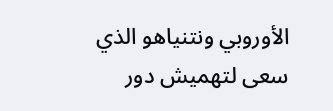الأوروبي ونتنياهو الذي سعى لتهميش دور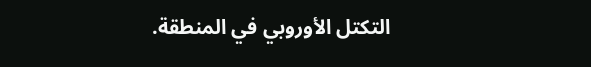التكتل الأوروبي في المنطقة.